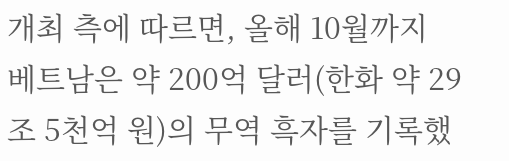개최 측에 따르면, 올해 10월까지 베트남은 약 200억 달러(한화 약 29조 5천억 원)의 무역 흑자를 기록했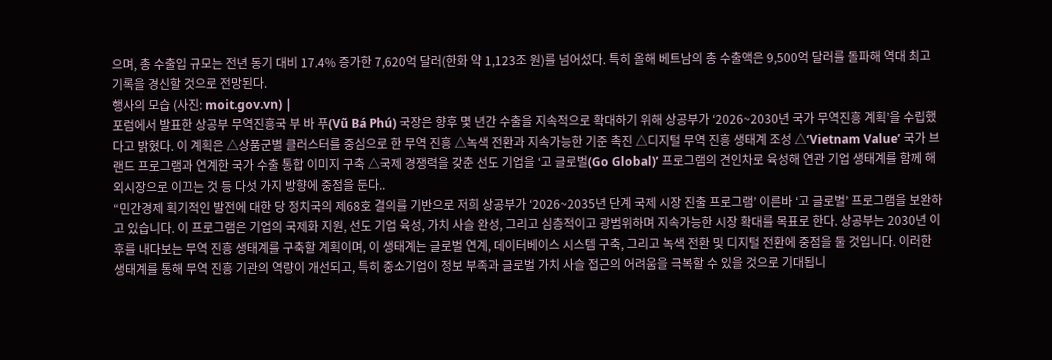으며, 총 수출입 규모는 전년 동기 대비 17.4% 증가한 7,620억 달러(한화 약 1,123조 원)를 넘어섰다. 특히 올해 베트남의 총 수출액은 9,500억 달러를 돌파해 역대 최고 기록을 경신할 것으로 전망된다.
행사의 모습 (사진: moit.gov.vn) |
포럼에서 발표한 상공부 무역진흥국 부 바 푸(Vũ Bá Phú) 국장은 향후 몇 년간 수출을 지속적으로 확대하기 위해 상공부가 ‘2026~2030년 국가 무역진흥 계획’을 수립했다고 밝혔다. 이 계획은 △상품군별 클러스터를 중심으로 한 무역 진흥 △녹색 전환과 지속가능한 기준 촉진 △디지털 무역 진흥 생태계 조성 △‘Vietnam Value’ 국가 브랜드 프로그램과 연계한 국가 수출 통합 이미지 구축 △국제 경쟁력을 갖춘 선도 기업을 ‘고 글로벌(Go Global)’ 프로그램의 견인차로 육성해 연관 기업 생태계를 함께 해외시장으로 이끄는 것 등 다섯 가지 방향에 중점을 둔다..
“민간경제 획기적인 발전에 대한 당 정치국의 제68호 결의를 기반으로 저희 상공부가 ‘2026~2035년 단계 국제 시장 진출 프로그램’ 이른바 ‘고 글로벌’ 프로그램을 보완하고 있습니다. 이 프로그램은 기업의 국제화 지원, 선도 기업 육성, 가치 사슬 완성, 그리고 심층적이고 광범위하며 지속가능한 시장 확대를 목표로 한다. 상공부는 2030년 이후를 내다보는 무역 진흥 생태계를 구축할 계획이며, 이 생태계는 글로벌 연계, 데이터베이스 시스템 구축, 그리고 녹색 전환 및 디지털 전환에 중점을 둘 것입니다. 이러한 생태계를 통해 무역 진흥 기관의 역량이 개선되고, 특히 중소기업이 정보 부족과 글로벌 가치 사슬 접근의 어려움을 극복할 수 있을 것으로 기대됩니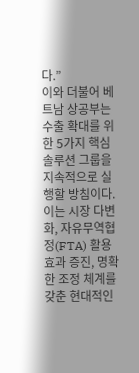다.”
이와 더불어 베트남 상공부는 수출 확대를 위한 5가지 핵심 솔루션 그룹을 지속적으로 실행할 방침이다. 이는 시장 다변화, 자유무역협정(FTA) 활용 효과 증진, 명확한 조정 체계를 갖춘 현대적인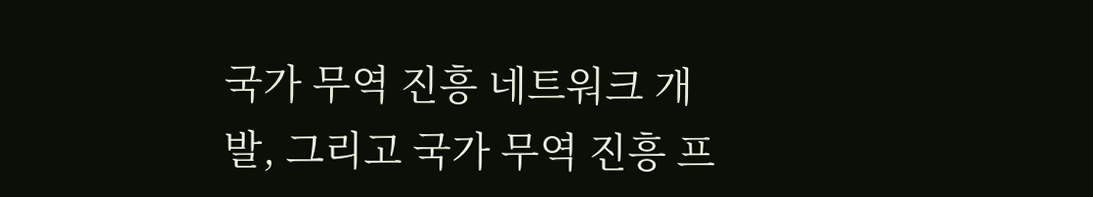국가 무역 진흥 네트워크 개발, 그리고 국가 무역 진흥 프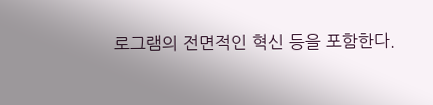로그램의 전면적인 혁신 등을 포함한다.